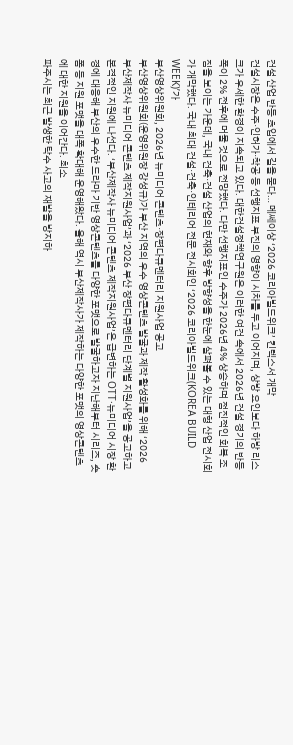건설 산업 반등 초입에서 길을 묻다… 메쎄이상 ‘2026 코리아빌드위크’ 킨텍스서 개막
건설시장은 수주·인허가·착공 등 선행지표 부진의 영향이 시차를 두고 이어지며, 상방 요인보다 하방 리스크가 우세한 환경이 지속되고 있다. 대한건설정책연구원은 이러한 여건 속에서 2026년 건설 경기의 반등 폭이 2% 전후에 머물 것으로 전망했다. 다만 선행지표인 수주가 2026년 4% 상승하며 점진적인 회복 조짐을 보이는 가운데, 국내 건축·건설 산업의 현재와 향후 방향성을 한눈에 살펴볼 수 있는 대형 산업 전시회가 개막했다. 국내 최대 건설·건축·인테리어 전문 전시회인 ‘2026 코리아빌드위크(KOREA BUILD WEEK)’가
부산영상위원회, 2026년 뉴미디어 콘텐츠·장편다큐멘터리 지원사업 공고
부산영상위원회(운영위원장 강성규)가 부산 지역의 우수 영상콘텐츠 발굴과 제작 활성화를 위해 ‘2026 부산제작사 뉴미디어 콘텐츠 제작지원사업’과 ‘2026 부산 장편다큐멘터리 단계별 지원사업’을 공고하고 본격적인 지원에 나선다. ‘부산제작사 뉴미디어 콘텐츠 제작지원사업’은 급변하는 OTT·뉴미디어 시장 환경에 대응해 부산의 우수한 드라마 기반 영상콘텐츠를 다양한 포맷으로 발굴하고자 지난해부터 시리즈, 숏폼 등 지원 포맷을 대폭 확대해 운영해왔다. 올해 역시 부산제작사가 제작하는 다양한 포맷의 영상콘텐츠에 대한 지원을 이어간다. 최소
파주시는 최근 발생한 탁수 사고의 재발을 방지하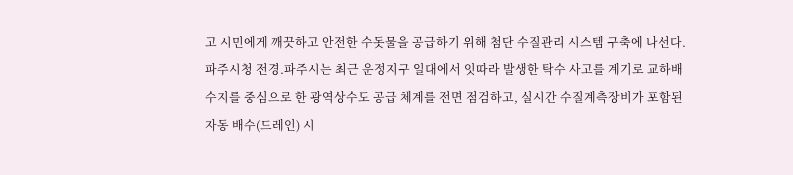고 시민에게 깨끗하고 안전한 수돗물을 공급하기 위해 첨단 수질관리 시스템 구축에 나선다.
파주시청 전경.파주시는 최근 운정지구 일대에서 잇따라 발생한 탁수 사고를 계기로 교하배수지를 중심으로 한 광역상수도 공급 체계를 전면 점검하고, 실시간 수질계측장비가 포함된 자동 배수(드레인) 시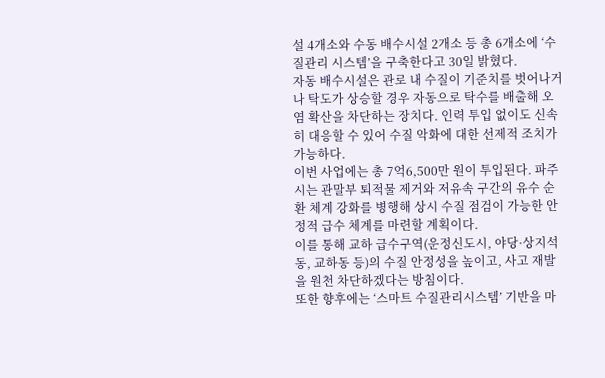설 4개소와 수동 배수시설 2개소 등 총 6개소에 ‘수질관리 시스템’을 구축한다고 30일 밝혔다.
자동 배수시설은 관로 내 수질이 기준치를 벗어나거나 탁도가 상승할 경우 자동으로 탁수를 배출해 오염 확산을 차단하는 장치다. 인력 투입 없이도 신속히 대응할 수 있어 수질 악화에 대한 선제적 조치가 가능하다.
이번 사업에는 총 7억6,500만 원이 투입된다. 파주시는 관말부 퇴적물 제거와 저유속 구간의 유수 순환 체계 강화를 병행해 상시 수질 점검이 가능한 안정적 급수 체계를 마련할 계획이다.
이를 통해 교하 급수구역(운정신도시, 야당·상지석동, 교하동 등)의 수질 안정성을 높이고, 사고 재발을 원천 차단하겠다는 방침이다.
또한 향후에는 ‘스마트 수질관리시스템’ 기반을 마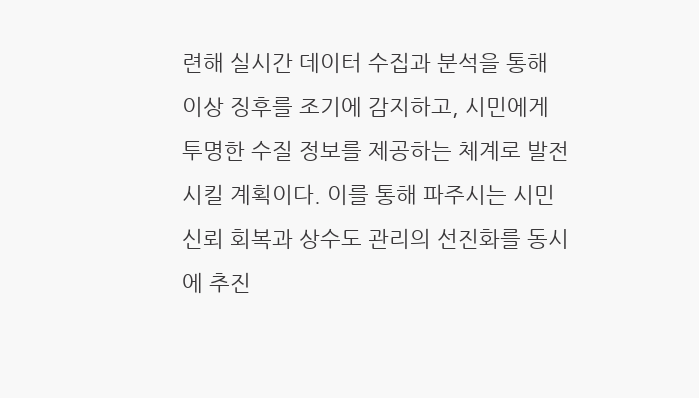련해 실시간 데이터 수집과 분석을 통해 이상 징후를 조기에 감지하고, 시민에게 투명한 수질 정보를 제공하는 체계로 발전시킬 계획이다. 이를 통해 파주시는 시민 신뢰 회복과 상수도 관리의 선진화를 동시에 추진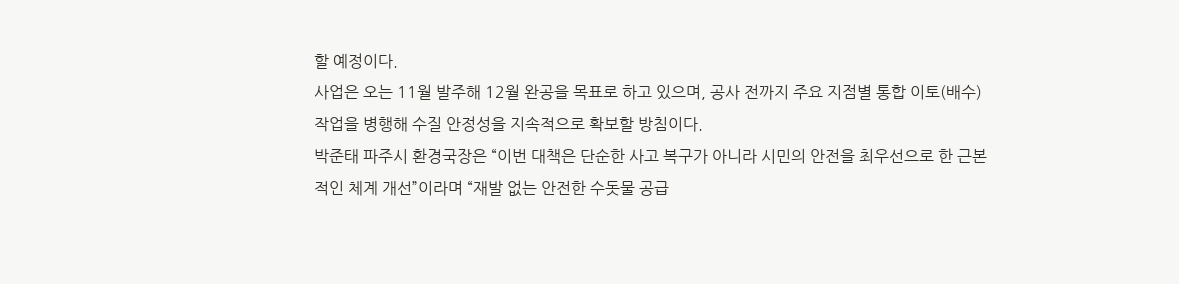할 예정이다.
사업은 오는 11월 발주해 12월 완공을 목표로 하고 있으며, 공사 전까지 주요 지점별 통합 이토(배수) 작업을 병행해 수질 안정성을 지속적으로 확보할 방침이다.
박준태 파주시 환경국장은 “이번 대책은 단순한 사고 복구가 아니라 시민의 안전을 최우선으로 한 근본적인 체계 개선”이라며 “재발 없는 안전한 수돗물 공급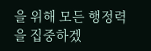을 위해 모든 행정력을 집중하겠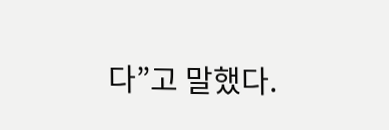다”고 말했다.